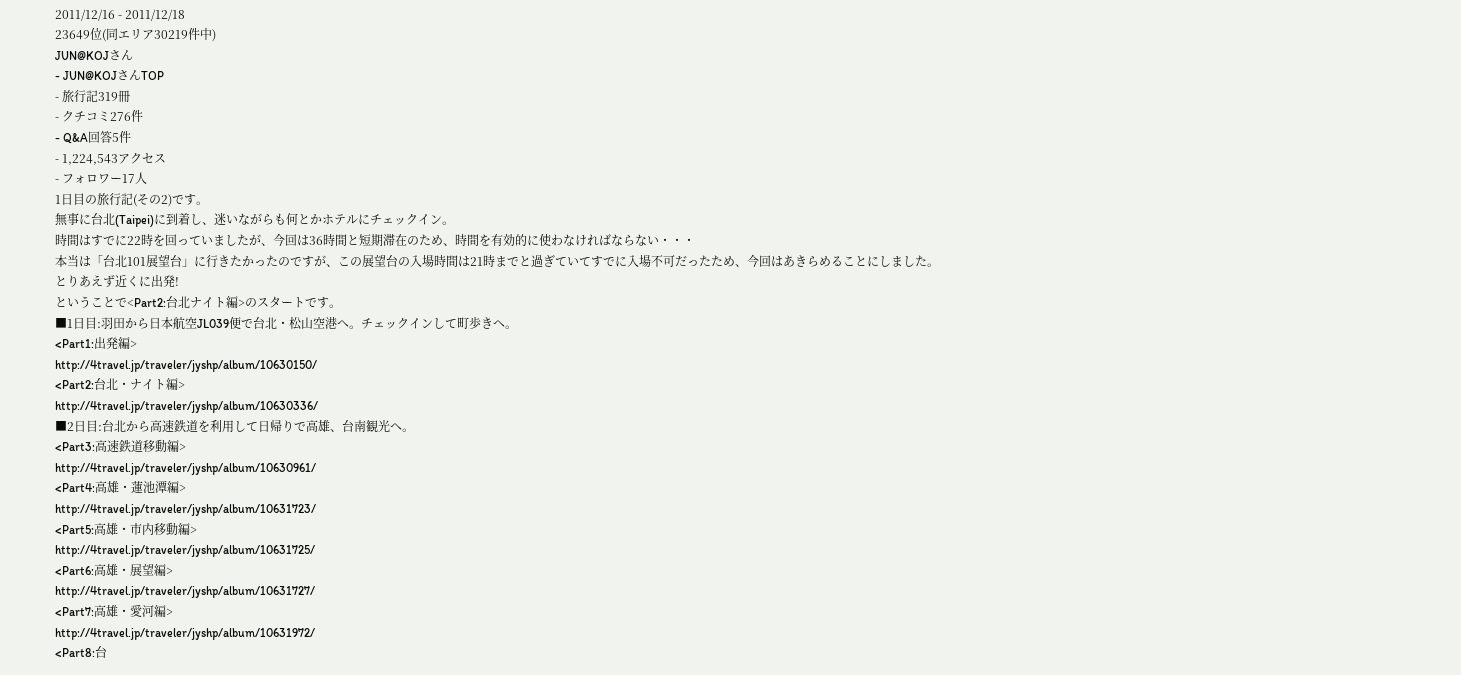2011/12/16 - 2011/12/18
23649位(同エリア30219件中)
JUN@KOJさん
- JUN@KOJさんTOP
- 旅行記319冊
- クチコミ276件
- Q&A回答5件
- 1,224,543アクセス
- フォロワー17人
1日目の旅行記(その2)です。
無事に台北(Taipei)に到着し、迷いながらも何とかホテルにチェックイン。
時間はすでに22時を回っていましたが、今回は36時間と短期滞在のため、時間を有効的に使わなければならない・・・
本当は「台北101展望台」に行きたかったのですが、この展望台の入場時間は21時までと過ぎていてすでに入場不可だったため、今回はあきらめることにしました。
とりあえず近くに出発!
ということで<Part2:台北ナイト編>のスタートです。
■1日目:羽田から日本航空JL039便で台北・松山空港へ。チェックインして町歩きへ。
<Part1:出発編>
http://4travel.jp/traveler/jyshp/album/10630150/
<Part2:台北・ナイト編>
http://4travel.jp/traveler/jyshp/album/10630336/
■2日目:台北から高速鉄道を利用して日帰りで高雄、台南観光へ。
<Part3:高速鉄道移動編>
http://4travel.jp/traveler/jyshp/album/10630961/
<Part4:高雄・蓮池潭編>
http://4travel.jp/traveler/jyshp/album/10631723/
<Part5:高雄・市内移動編>
http://4travel.jp/traveler/jyshp/album/10631725/
<Part6:高雄・展望編>
http://4travel.jp/traveler/jyshp/album/10631727/
<Part7:高雄・愛河編>
http://4travel.jp/traveler/jyshp/album/10631972/
<Part8:台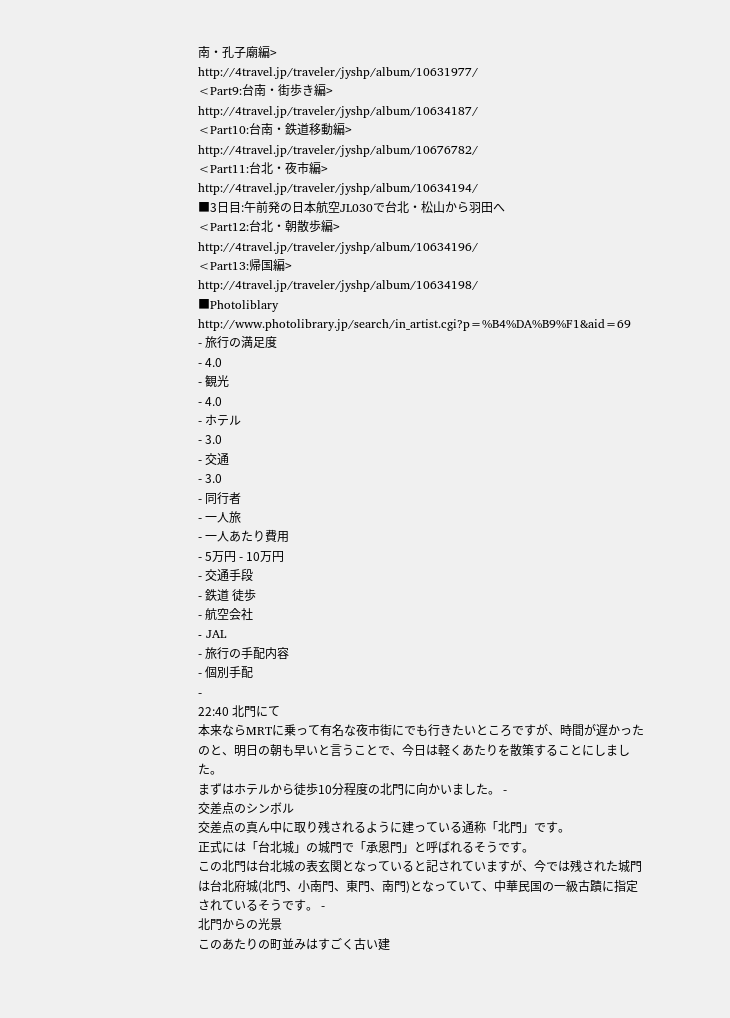南・孔子廟編>
http://4travel.jp/traveler/jyshp/album/10631977/
<Part9:台南・街歩き編>
http://4travel.jp/traveler/jyshp/album/10634187/
<Part10:台南・鉄道移動編>
http://4travel.jp/traveler/jyshp/album/10676782/
<Part11:台北・夜市編>
http://4travel.jp/traveler/jyshp/album/10634194/
■3日目:午前発の日本航空JL030で台北・松山から羽田へ
<Part12:台北・朝散歩編>
http://4travel.jp/traveler/jyshp/album/10634196/
<Part13:帰国編>
http://4travel.jp/traveler/jyshp/album/10634198/
■Photoliblary
http://www.photolibrary.jp/search/in_artist.cgi?p=%B4%DA%B9%F1&aid=69
- 旅行の満足度
- 4.0
- 観光
- 4.0
- ホテル
- 3.0
- 交通
- 3.0
- 同行者
- 一人旅
- 一人あたり費用
- 5万円 - 10万円
- 交通手段
- 鉄道 徒歩
- 航空会社
- JAL
- 旅行の手配内容
- 個別手配
-
22:40 北門にて
本来ならMRTに乗って有名な夜市街にでも行きたいところですが、時間が遅かったのと、明日の朝も早いと言うことで、今日は軽くあたりを散策することにしました。
まずはホテルから徒歩10分程度の北門に向かいました。 -
交差点のシンボル
交差点の真ん中に取り残されるように建っている通称「北門」です。
正式には「台北城」の城門で「承恩門」と呼ばれるそうです。
この北門は台北城の表玄関となっていると記されていますが、今では残された城門は台北府城(北門、小南門、東門、南門)となっていて、中華民国の一級古蹟に指定されているそうです。 -
北門からの光景
このあたりの町並みはすごく古い建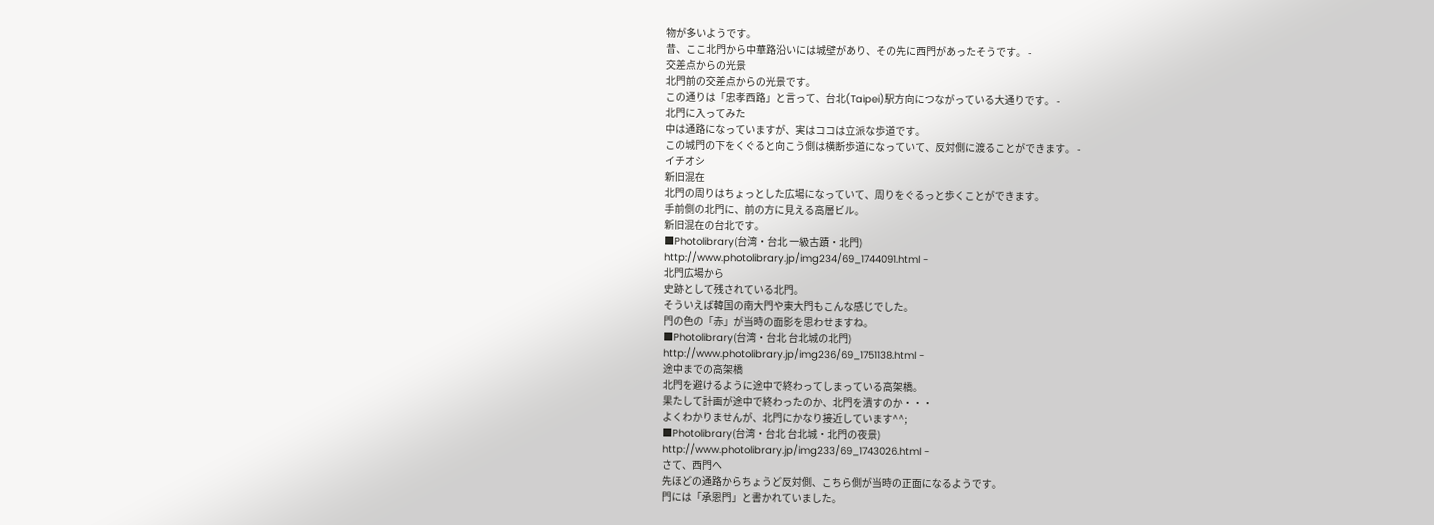物が多いようです。
昔、ここ北門から中華路沿いには城壁があり、その先に西門があったそうです。 -
交差点からの光景
北門前の交差点からの光景です。
この通りは「忠孝西路」と言って、台北(Taipei)駅方向につながっている大通りです。 -
北門に入ってみた
中は通路になっていますが、実はココは立派な歩道です。
この城門の下をくぐると向こう側は横断歩道になっていて、反対側に渡ることができます。 -
イチオシ
新旧混在
北門の周りはちょっとした広場になっていて、周りをぐるっと歩くことができます。
手前側の北門に、前の方に見える高層ビル。
新旧混在の台北です。
■Photolibrary(台湾・台北 一級古蹟・北門)
http://www.photolibrary.jp/img234/69_1744091.html -
北門広場から
史跡として残されている北門。
そういえば韓国の南大門や東大門もこんな感じでした。
門の色の「赤」が当時の面影を思わせますね。
■Photolibrary(台湾・台北 台北城の北門)
http://www.photolibrary.jp/img236/69_1751138.html -
途中までの高架橋
北門を避けるように途中で終わってしまっている高架橋。
果たして計画が途中で終わったのか、北門を潰すのか・・・
よくわかりませんが、北門にかなり接近しています^^;
■Photolibrary(台湾・台北 台北城・北門の夜景)
http://www.photolibrary.jp/img233/69_1743026.html -
さて、西門へ
先ほどの通路からちょうど反対側、こちら側が当時の正面になるようです。
門には「承恩門」と書かれていました。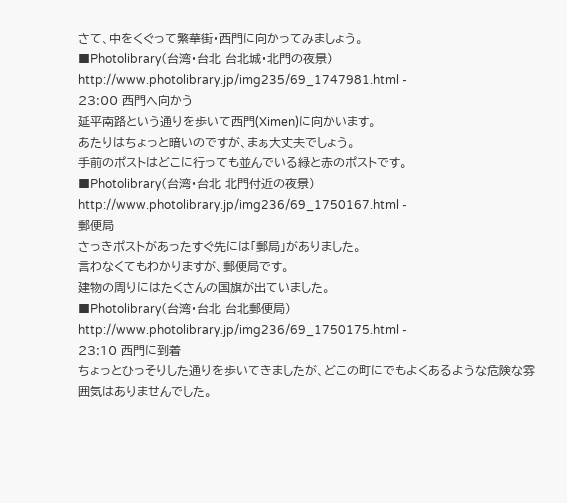さて、中をくぐって繁華街・西門に向かってみましょう。
■Photolibrary(台湾・台北 台北城・北門の夜景)
http://www.photolibrary.jp/img235/69_1747981.html -
23:00 西門へ向かう
延平南路という通りを歩いて西門(Ximen)に向かいます。
あたりはちょっと暗いのですが、まぁ大丈夫でしょう。
手前のポストはどこに行っても並んでいる緑と赤のポストです。
■Photolibrary(台湾・台北 北門付近の夜景)
http://www.photolibrary.jp/img236/69_1750167.html -
郵便局
さっきポストがあったすぐ先には「郵局」がありました。
言わなくてもわかりますが、郵便局です。
建物の周りにはたくさんの国旗が出ていました。
■Photolibrary(台湾・台北 台北郵便局)
http://www.photolibrary.jp/img236/69_1750175.html -
23:10 西門に到着
ちょっとひっそりした通りを歩いてきましたが、どこの町にでもよくあるような危険な雰囲気はありませんでした。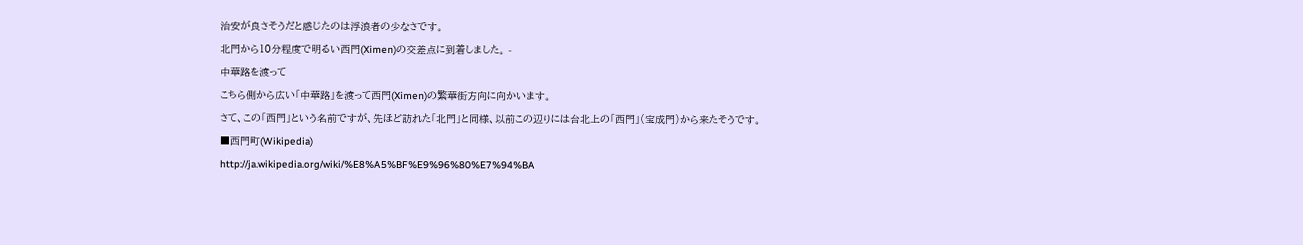治安が良さそうだと感じたのは浮浪者の少なさです。
北門から10分程度で明るい西門(Ximen)の交差点に到着しました。 -
中華路を渡って
こちら側から広い「中華路」を渡って西門(Ximen)の繁華街方向に向かいます。
さて、この「西門」という名前ですが、先ほど訪れた「北門」と同様、以前この辺りには台北上の「西門」(宝成門)から来たそうです。
■西門町(Wikipedia)
http://ja.wikipedia.org/wiki/%E8%A5%BF%E9%96%80%E7%94%BA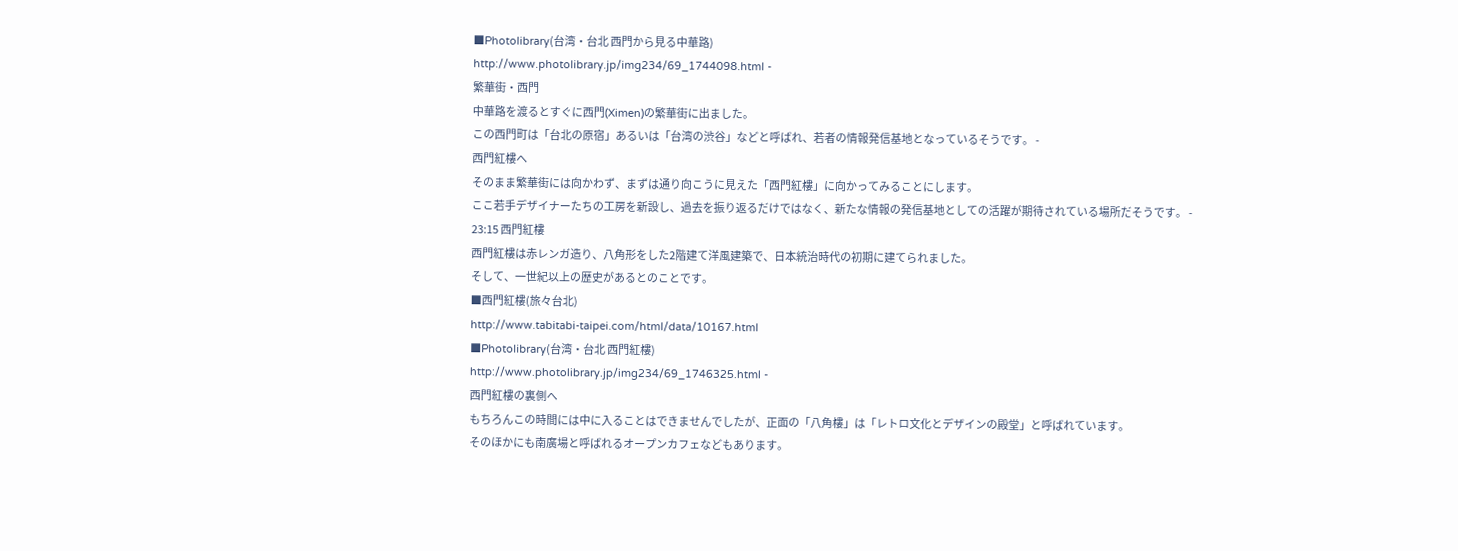■Photolibrary(台湾・台北 西門から見る中華路)
http://www.photolibrary.jp/img234/69_1744098.html -
繁華街・西門
中華路を渡るとすぐに西門(Ximen)の繁華街に出ました。
この西門町は「台北の原宿」あるいは「台湾の渋谷」などと呼ばれ、若者の情報発信基地となっているそうです。 -
西門紅樓へ
そのまま繁華街には向かわず、まずは通り向こうに見えた「西門紅樓」に向かってみることにします。
ここ若手デザイナーたちの工房を新設し、過去を振り返るだけではなく、新たな情報の発信基地としての活躍が期待されている場所だそうです。 -
23:15 西門紅樓
西門紅樓は赤レンガ造り、八角形をした2階建て洋風建築で、日本統治時代の初期に建てられました。
そして、一世紀以上の歴史があるとのことです。
■西門紅樓(旅々台北)
http://www.tabitabi-taipei.com/html/data/10167.html
■Photolibrary(台湾・台北 西門紅樓)
http://www.photolibrary.jp/img234/69_1746325.html -
西門紅樓の裏側へ
もちろんこの時間には中に入ることはできませんでしたが、正面の「八角樓」は「レトロ文化とデザインの殿堂」と呼ばれています。
そのほかにも南廣場と呼ばれるオープンカフェなどもあります。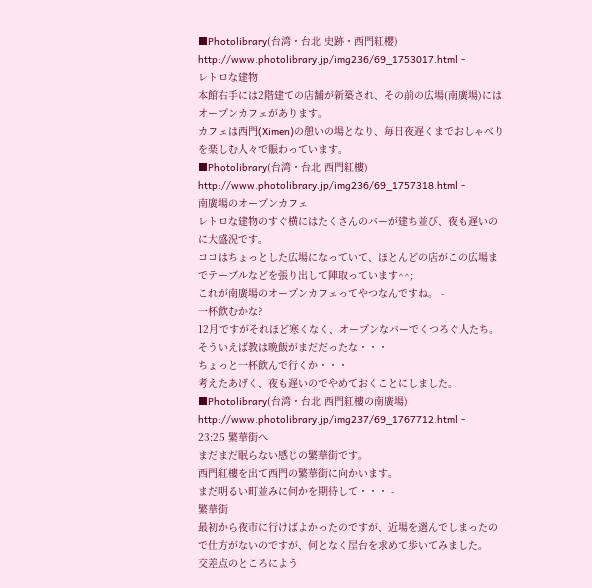■Photolibrary(台湾・台北 史跡・西門紅櫻)
http://www.photolibrary.jp/img236/69_1753017.html -
レトロな建物
本館右手には2階建ての店舗が新築され、その前の広場(南廣場)にはオープンカフェがあります。
カフェは西門(Ximen)の憩いの場となり、毎日夜遅くまでおしゃべりを楽しむ人々で賑わっています。
■Photolibrary(台湾・台北 西門紅樓)
http://www.photolibrary.jp/img236/69_1757318.html -
南廣場のオープンカフェ
レトロな建物のすぐ横にはたくさんのバーが建ち並び、夜も遅いのに大盛況です。
ココはちょっとした広場になっていて、ほとんどの店がこの広場までテーブルなどを張り出して陣取っています^^;
これが南廣場のオープンカフェってやつなんですね。 -
一杯飲むかな?
12月ですがそれほど寒くなく、オープンなバーでくつろぐ人たち。
そういえば教は晩飯がまだだったな・・・
ちょっと一杯飲んで行くか・・・
考えたあげく、夜も遅いのでやめておくことにしました。
■Photolibrary(台湾・台北 西門紅樓の南廣場)
http://www.photolibrary.jp/img237/69_1767712.html -
23:25 繁華街へ
まだまだ眠らない感じの繁華街です。
西門紅樓を出て西門の繁華街に向かいます。
まだ明るい町並みに何かを期待して・・・ -
繁華街
最初から夜市に行けばよかったのですが、近場を選んでしまったので仕方がないのですが、何となく屋台を求めて歩いてみました。
交差点のところによう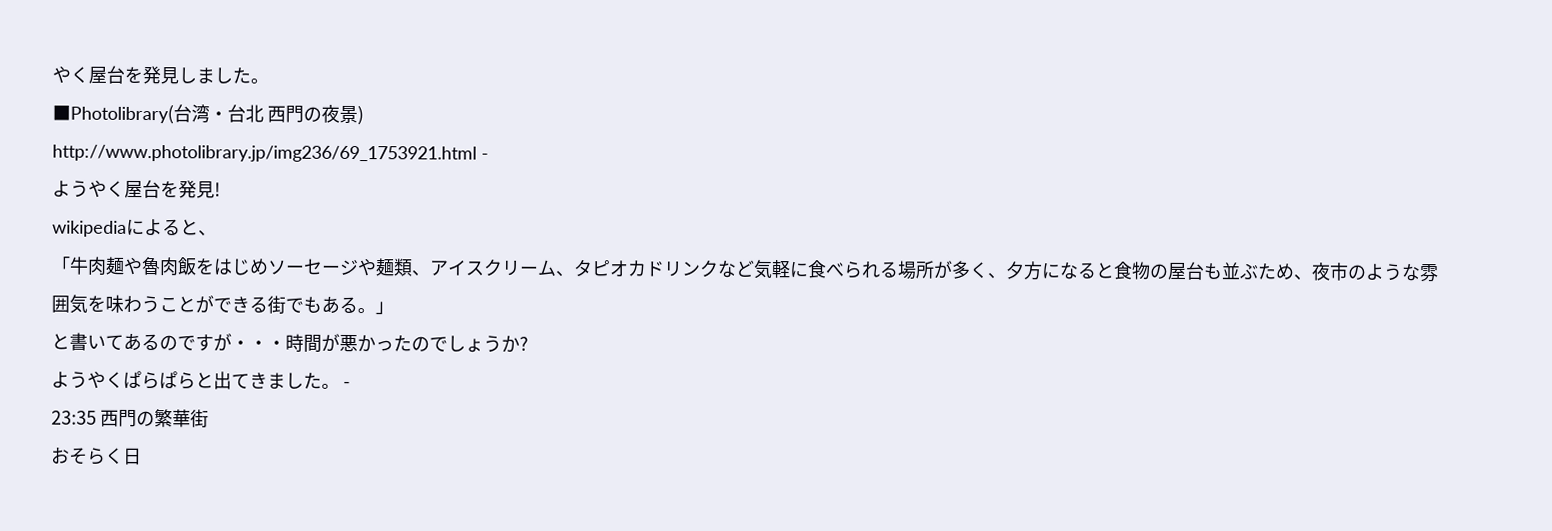やく屋台を発見しました。
■Photolibrary(台湾・台北 西門の夜景)
http://www.photolibrary.jp/img236/69_1753921.html -
ようやく屋台を発見!
wikipediaによると、
「牛肉麺や魯肉飯をはじめソーセージや麺類、アイスクリーム、タピオカドリンクなど気軽に食べられる場所が多く、夕方になると食物の屋台も並ぶため、夜市のような雰囲気を味わうことができる街でもある。」
と書いてあるのですが・・・時間が悪かったのでしょうか?
ようやくぱらぱらと出てきました。 -
23:35 西門の繁華街
おそらく日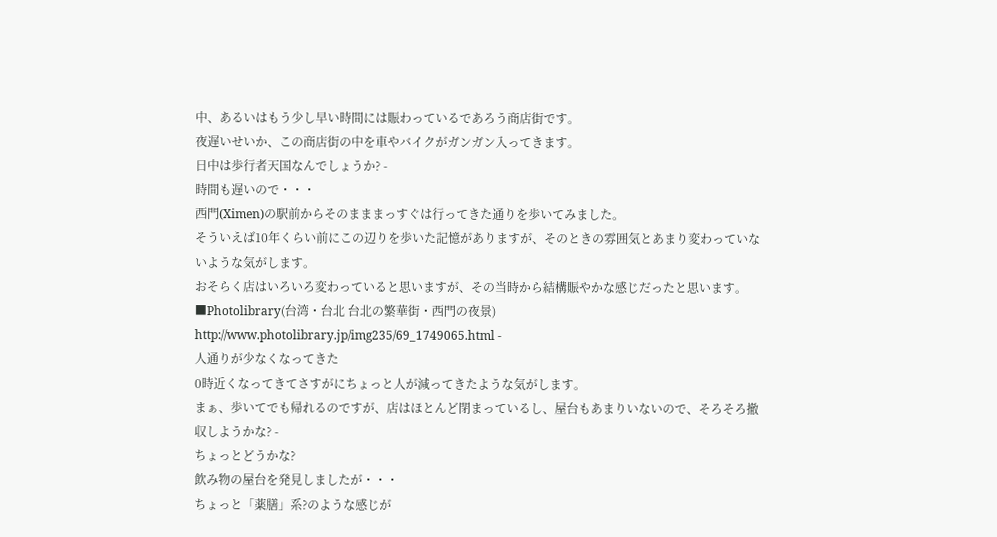中、あるいはもう少し早い時間には賑わっているであろう商店街です。
夜遅いせいか、この商店街の中を車やバイクがガンガン入ってきます。
日中は歩行者天国なんでしょうか? -
時間も遅いので・・・
西門(Ximen)の駅前からそのまままっすぐは行ってきた通りを歩いてみました。
そういえば10年くらい前にこの辺りを歩いた記憶がありますが、そのときの雰囲気とあまり変わっていないような気がします。
おそらく店はいろいろ変わっていると思いますが、その当時から結構賑やかな感じだったと思います。
■Photolibrary(台湾・台北 台北の繁華街・西門の夜景)
http://www.photolibrary.jp/img235/69_1749065.html -
人通りが少なくなってきた
0時近くなってきてさすがにちょっと人が減ってきたような気がします。
まぁ、歩いてでも帰れるのですが、店はほとんど閉まっているし、屋台もあまりいないので、そろそろ撤収しようかな? -
ちょっとどうかな?
飲み物の屋台を発見しましたが・・・
ちょっと「薬膳」系?のような感じが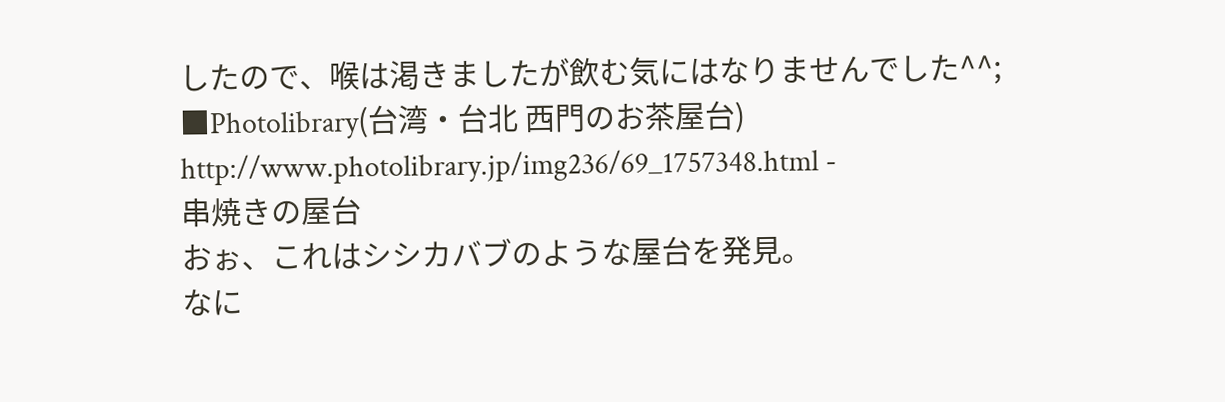したので、喉は渇きましたが飲む気にはなりませんでした^^;
■Photolibrary(台湾・台北 西門のお茶屋台)
http://www.photolibrary.jp/img236/69_1757348.html -
串焼きの屋台
おぉ、これはシシカバブのような屋台を発見。
なに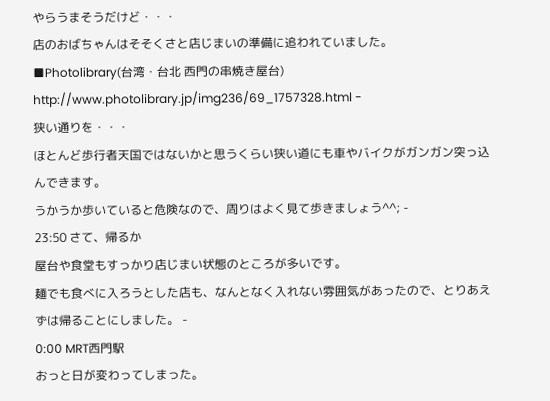やらうまそうだけど・・・
店のおばちゃんはそそくさと店じまいの準備に追われていました。
■Photolibrary(台湾・台北 西門の串焼き屋台)
http://www.photolibrary.jp/img236/69_1757328.html -
狭い通りを・・・
ほとんど歩行者天国ではないかと思うくらい狭い道にも車やバイクがガンガン突っ込んできます。
うかうか歩いていると危険なので、周りはよく見て歩きましょう^^; -
23:50 さて、帰るか
屋台や食堂もすっかり店じまい状態のところが多いです。
麺でも食べに入ろうとした店も、なんとなく入れない雰囲気があったので、とりあえずは帰ることにしました。 -
0:00 MRT西門駅
おっと日が変わってしまった。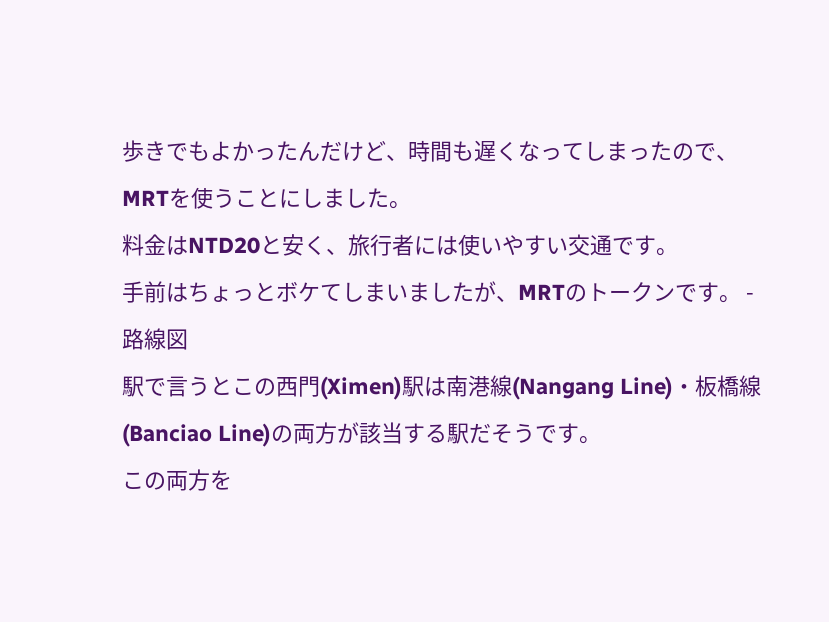歩きでもよかったんだけど、時間も遅くなってしまったので、MRTを使うことにしました。
料金はNTD20と安く、旅行者には使いやすい交通です。
手前はちょっとボケてしまいましたが、MRTのトークンです。 -
路線図
駅で言うとこの西門(Ximen)駅は南港線(Nangang Line)・板橋線(Banciao Line)の両方が該当する駅だそうです。
この両方を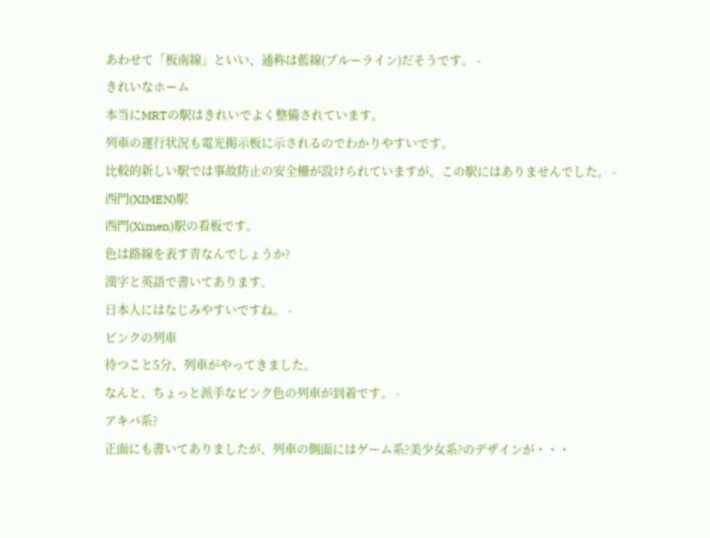あわせて「板南線」といい、通称は藍線(ブルーライン)だそうです。 -
きれいなホーム
本当にMRTの駅はきれいでよく整備されています。
列車の運行状況も電光掲示板に示されるのでわかりやすいです。
比較的新しい駅では事故防止の安全柵が設けられていますが、この駅にはありませんでした。 -
西門(XIMEN)駅
西門(Ximen)駅の看板です。
色は路線を表す青なんでしょうか?
漢字と英語で書いてあります。
日本人にはなじみやすいですね。 -
ピンクの列車
待つこと5分、列車がやってきました。
なんと、ちょっと派手なピンク色の列車が到着です。 -
アキバ系?
正面にも書いてありましたが、列車の側面にはゲーム系?美少女系?のデザインが・・・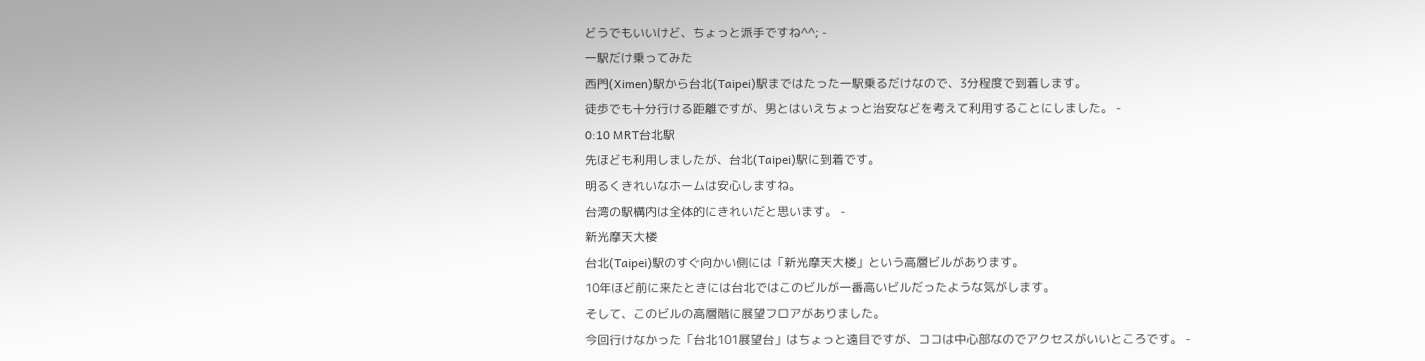どうでもいいけど、ちょっと派手ですね^^; -
一駅だけ乗ってみた
西門(Ximen)駅から台北(Taipei)駅まではたった一駅乗るだけなので、3分程度で到着します。
徒歩でも十分行ける距離ですが、男とはいえちょっと治安などを考えて利用することにしました。 -
0:10 MRT台北駅
先ほども利用しましたが、台北(Taipei)駅に到着です。
明るくきれいなホームは安心しますね。
台湾の駅構内は全体的にきれいだと思います。 -
新光摩天大楼
台北(Taipei)駅のすぐ向かい側には「新光摩天大楼」という高層ビルがあります。
10年ほど前に来たときには台北ではこのビルが一番高いビルだったような気がします。
そして、このビルの高層階に展望フロアがありました。
今回行けなかった「台北101展望台」はちょっと遠目ですが、ココは中心部なのでアクセスがいいところです。 -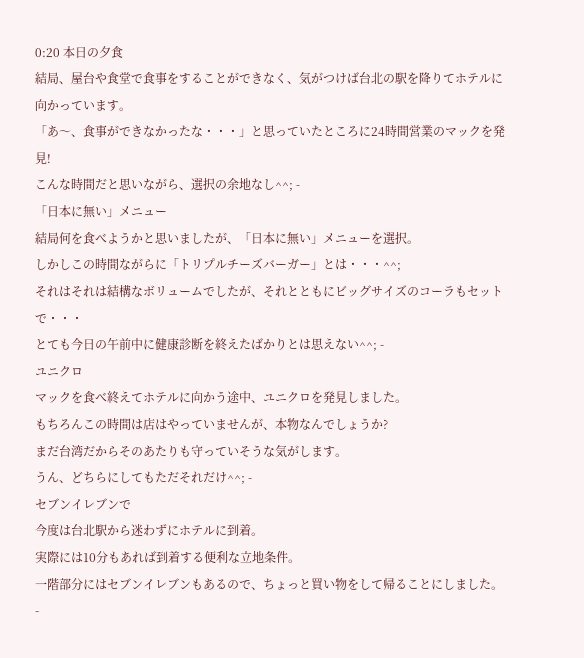0:20 本日の夕食
結局、屋台や食堂で食事をすることができなく、気がつけば台北の駅を降りてホテルに向かっています。
「あ〜、食事ができなかったな・・・」と思っていたところに24時間営業のマックを発見!
こんな時間だと思いながら、選択の余地なし^^; -
「日本に無い」メニュー
結局何を食べようかと思いましたが、「日本に無い」メニューを選択。
しかしこの時間ながらに「トリプルチーズバーガー」とは・・・^^;
それはそれは結構なボリュームでしたが、それとともにビッグサイズのコーラもセットで・・・
とても今日の午前中に健康診断を終えたばかりとは思えない^^; -
ユニクロ
マックを食べ終えてホテルに向かう途中、ユニクロを発見しました。
もちろんこの時間は店はやっていませんが、本物なんでしょうか?
まだ台湾だからそのあたりも守っていそうな気がします。
うん、どちらにしてもただそれだけ^^; -
セブンイレブンで
今度は台北駅から迷わずにホテルに到着。
実際には10分もあれば到着する便利な立地条件。
一階部分にはセブンイレブンもあるので、ちょっと買い物をして帰ることにしました。 -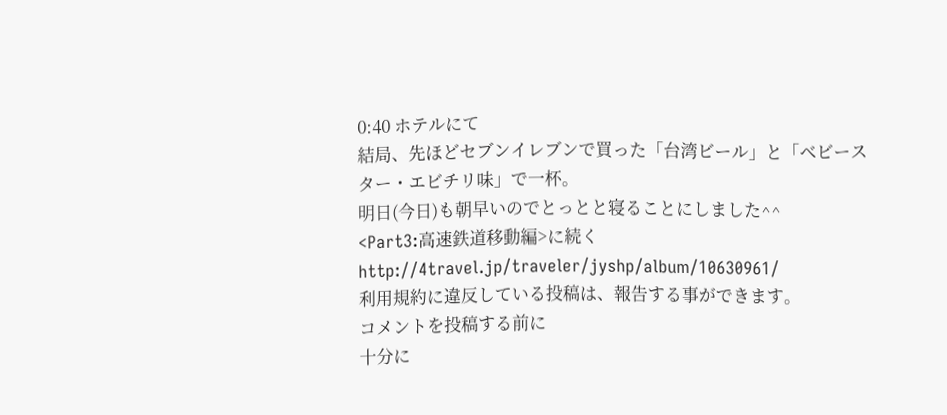0:40 ホテルにて
結局、先ほどセブンイレブンで買った「台湾ビール」と「ベビースター・エビチリ味」で一杯。
明日(今日)も朝早いのでとっとと寝ることにしました^^
<Part3:高速鉄道移動編>に続く
http://4travel.jp/traveler/jyshp/album/10630961/
利用規約に違反している投稿は、報告する事ができます。
コメントを投稿する前に
十分に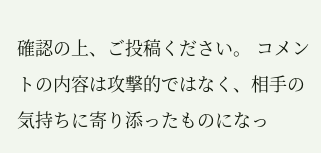確認の上、ご投稿ください。 コメントの内容は攻撃的ではなく、相手の気持ちに寄り添ったものになっ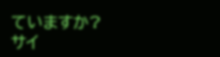ていますか?
サイ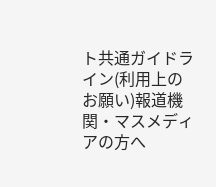ト共通ガイドライン(利用上のお願い)報道機関・マスメディアの方へ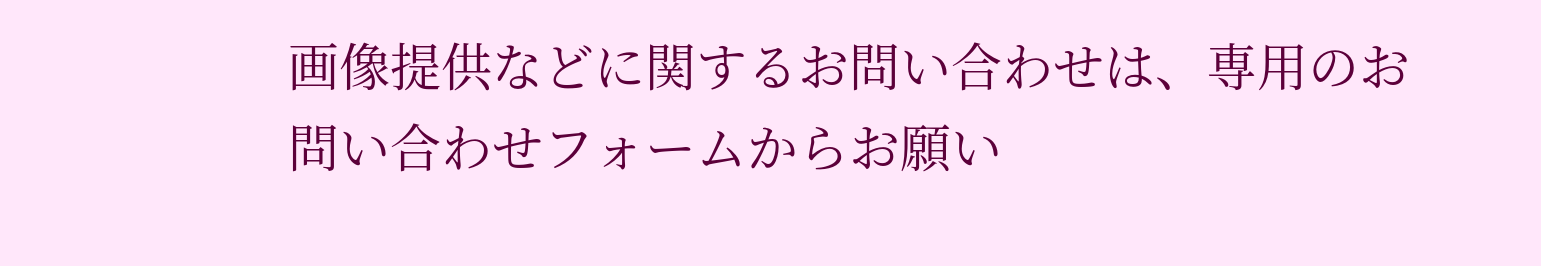画像提供などに関するお問い合わせは、専用のお問い合わせフォームからお願い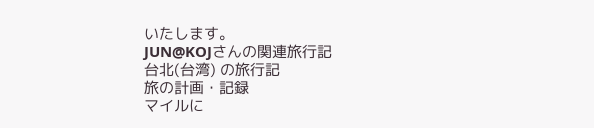いたします。
JUN@KOJさんの関連旅行記
台北(台湾) の旅行記
旅の計画・記録
マイルに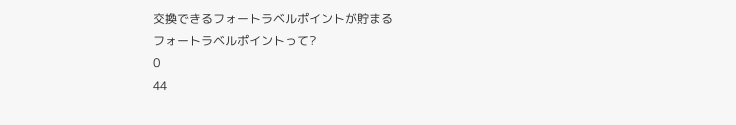交換できるフォートラベルポイントが貯まる
フォートラベルポイントって?
0
44